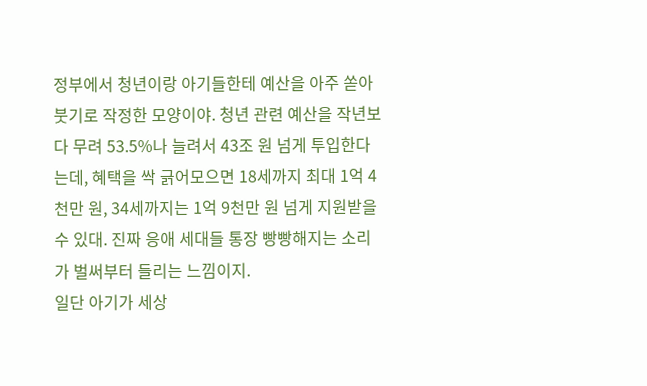정부에서 청년이랑 아기들한테 예산을 아주 쏟아붓기로 작정한 모양이야. 청년 관련 예산을 작년보다 무려 53.5%나 늘려서 43조 원 넘게 투입한다는데, 혜택을 싹 긁어모으면 18세까지 최대 1억 4천만 원, 34세까지는 1억 9천만 원 넘게 지원받을 수 있대. 진짜 응애 세대들 통장 빵빵해지는 소리가 벌써부터 들리는 느낌이지.
일단 아기가 세상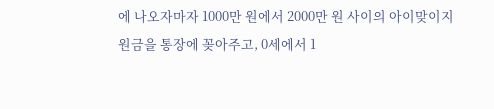에 나오자마자 1000만 원에서 2000만 원 사이의 아이맞이지원금을 통장에 꽂아주고, 0세에서 1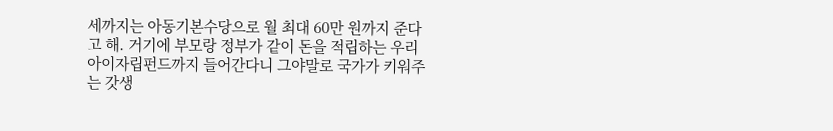세까지는 아동기본수당으로 월 최대 60만 원까지 준다고 해. 거기에 부모랑 정부가 같이 돈을 적립하는 우리아이자립펀드까지 들어간다니 그야말로 국가가 키워주는 갓생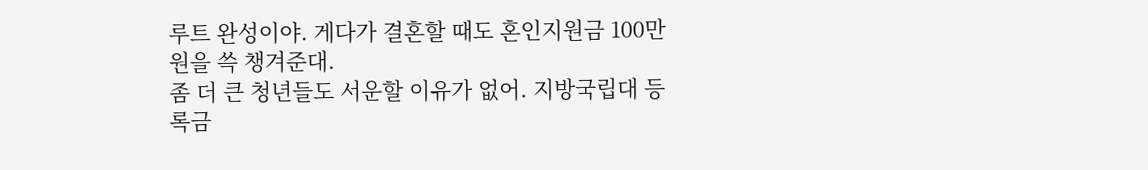루트 완성이야. 게다가 결혼할 때도 혼인지원금 100만 원을 쓱 챙겨준대.
좀 더 큰 청년들도 서운할 이유가 없어. 지방국립대 등록금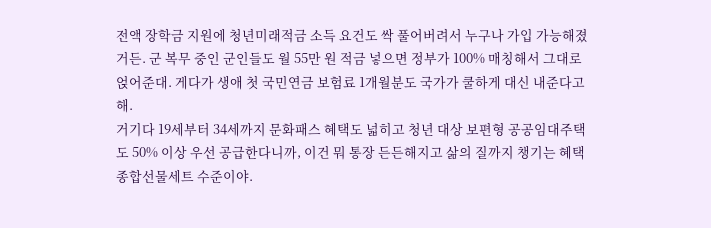전액 장학금 지원에 청년미래적금 소득 요건도 싹 풀어버려서 누구나 가입 가능해졌거든. 군 복무 중인 군인들도 월 55만 원 적금 넣으면 정부가 100% 매칭해서 그대로 얹어준대. 게다가 생애 첫 국민연금 보험료 1개월분도 국가가 쿨하게 대신 내준다고 해.
거기다 19세부터 34세까지 문화패스 혜택도 넓히고 청년 대상 보편형 공공임대주택도 50% 이상 우선 공급한다니까, 이건 뭐 통장 든든해지고 삶의 질까지 챙기는 혜택 종합선물세트 수준이야.